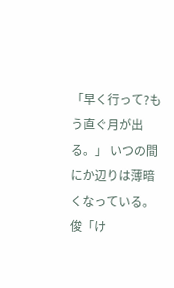「早く行って?もう直ぐ月が出る。」 いつの間にか辺りは薄暗くなっている。 俊「け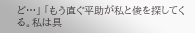ど…」 「もう直ぐ平助が私と俊を探してくる。私は具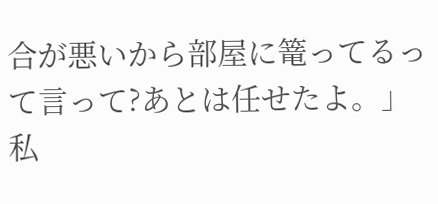合が悪いから部屋に篭ってるって言って?あとは任せたよ。」 私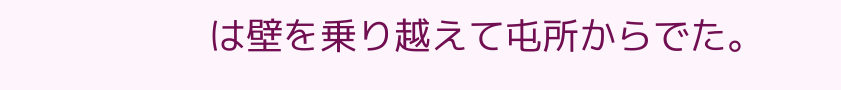は壁を乗り越えて屯所からでた。